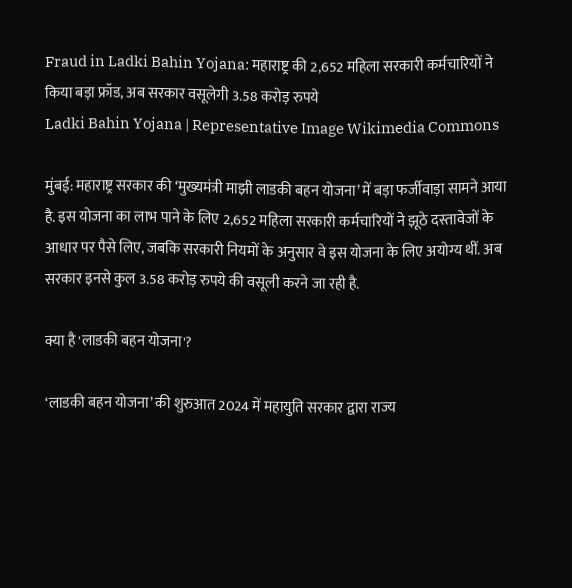Fraud in Ladki Bahin Yojana: महाराष्ट्र की 2,652 महिला सरकारी कर्मचारियों ने किया बड़ा फ्रॉड, अब सरकार वसूलेगी 3.58 करोड़ रुपये
Ladki Bahin Yojana | Representative Image Wikimedia Commons

मुंबई: महाराष्ट्र सरकार की ‘मुख्यमंत्री माझी लाडकी बहन योजना’ में बड़ा फर्जीवाड़ा सामने आया है. इस योजना का लाभ पाने के लिए 2,652 महिला सरकारी कर्मचारियों ने झूठे दस्तावेजों के आधार पर पैसे लिए, जबकि सरकारी नियमों के अनुसार वे इस योजना के लिए अयोग्य थीं. अब सरकार इनसे कुल 3.58 करोड़ रुपये की वसूली करने जा रही है.

क्या है 'लाडकी बहन योजना'?

‘लाडकी बहन योजना’ की शुरुआत 2024 में महायुति सरकार द्वारा राज्य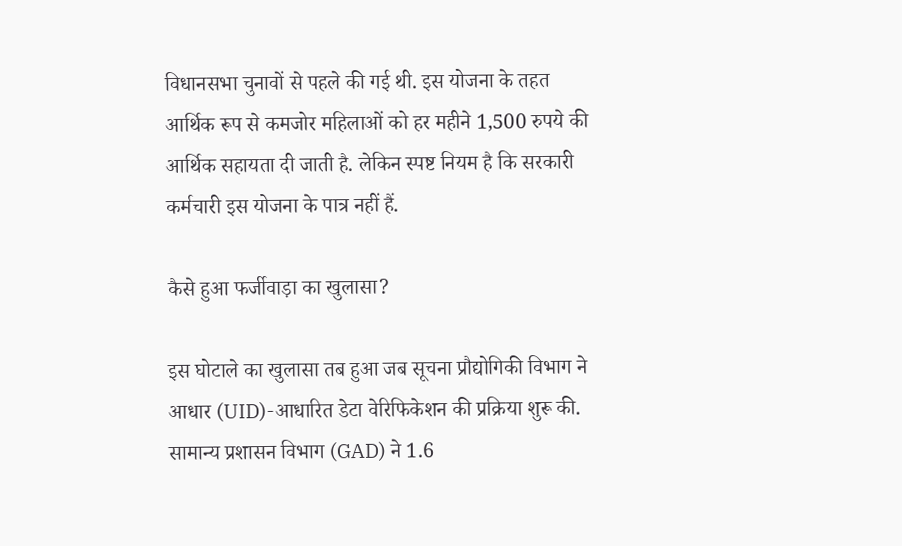विधानसभा चुनावों से पहले की गई थी. इस योजना के तहत आर्थिक रूप से कमजोर महिलाओं को हर महीने 1,500 रुपये की आर्थिक सहायता दी जाती है. लेकिन स्पष्ट नियम है कि सरकारी कर्मचारी इस योजना के पात्र नहीं हैं.

कैसे हुआ फर्जीवाड़ा का खुलासा?

इस घोटाले का खुलासा तब हुआ जब सूचना प्रौद्योगिकी विभाग ने आधार (UID)-आधारित डेटा वेरिफिकेशन की प्रक्रिया शुरू की. सामान्य प्रशासन विभाग (GAD) ने 1.6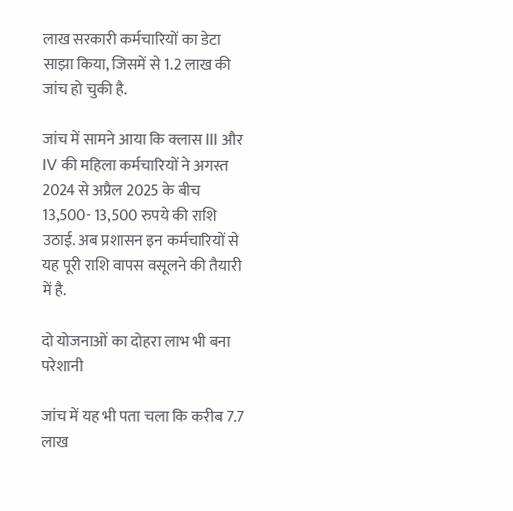लाख सरकारी कर्मचारियों का डेटा साझा किया, जिसमें से 1.2 लाख की जांच हो चुकी है.

जांच में सामने आया कि क्लास III और IV की महिला कर्मचारियों ने अगस्त 2024 से अप्रैल 2025 के बीच 13,500- 13,500 रुपये की राशि उठाई. अब प्रशासन इन कर्मचारियों से यह पूरी राशि वापस वसूलने की तैयारी में है.

दो योजनाओं का दोहरा लाभ भी बना परेशानी

जांच में यह भी पता चला कि करीब 7.7 लाख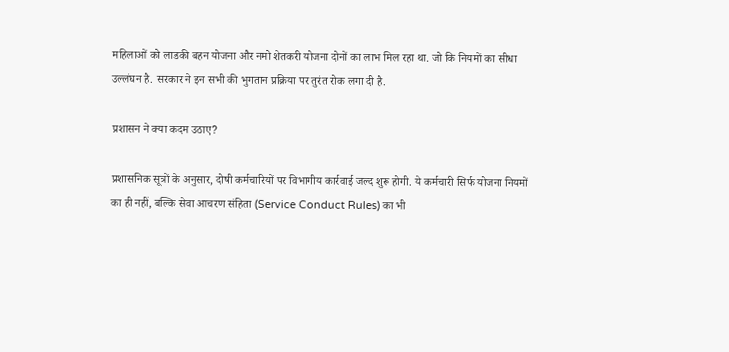महिलाओं को लाडकी बहन योजना और नमो शेतकरी योजना दोनों का लाभ मिल रहा था. जो कि नियमों का सीधा उल्लंघन है. सरकार ने इन सभी की भुगतान प्रक्रिया पर तुरंत रोक लगा दी है.

प्रशासन ने क्या कदम उठाए?

प्रशासनिक सूत्रों के अनुसार, दोषी कर्मचारियों पर विभागीय कार्रवाई जल्द शुरू होगी. ये कर्मचारी सिर्फ योजना नियमों का ही नहीं, बल्कि सेवा आचरण संहिता (Service Conduct Rules) का भी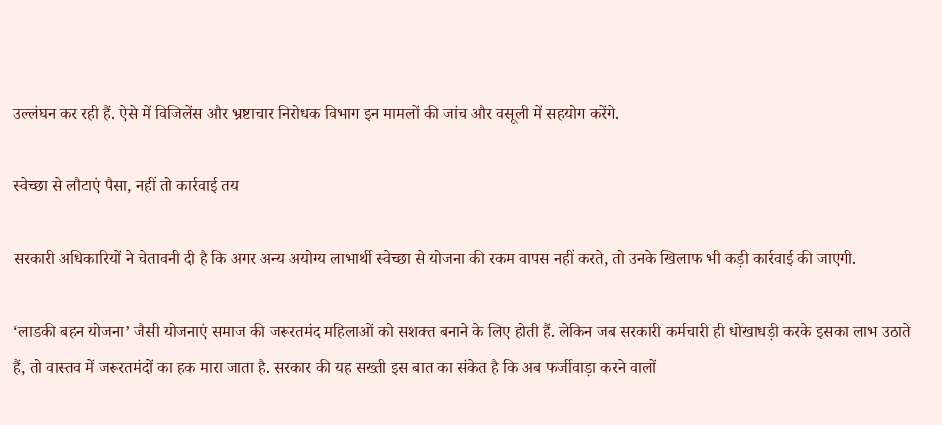उल्लंघन कर रही हैं. ऐसे में विजिलेंस और भ्रष्टाचार निरोधक विभाग इन मामलों की जांच और वसूली में सहयोग करेंगे.

स्वेच्छा से लौटाएं पैसा, नहीं तो कार्रवाई तय

सरकारी अधिकारियों ने चेतावनी दी है कि अगर अन्य अयोग्य लाभार्थी स्वेच्छा से योजना की रकम वापस नहीं करते, तो उनके खिलाफ भी कड़ी कार्रवाई की जाएगी.

‘लाडकी बहन योजना’ जैसी योजनाएं समाज की जरूरतमंद महिलाओं को सशक्त बनाने के लिए होती हैं. लेकिन जब सरकारी कर्मचारी ही धोखाधड़ी करके इसका लाभ उठाते हैं, तो वास्तव में जरूरतमंदों का हक मारा जाता है. सरकार की यह सख्ती इस बात का संकेत है कि अब फर्जीवाड़ा करने वालों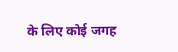के लिए कोई जगह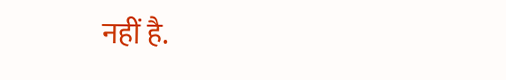नहीं है.